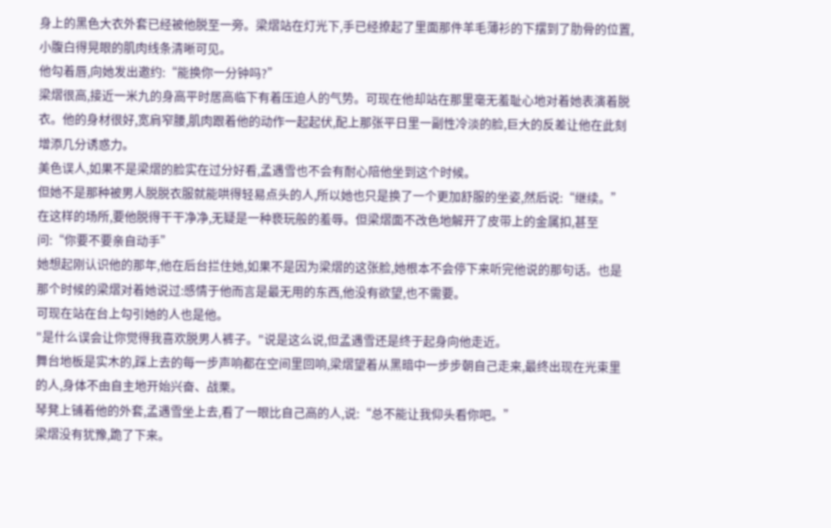身上的黑色大衣外套已经被他脱至一旁。梁熠站在灯光下,手已经撩起了里面那件羊毛薄衫的下摆到了肋骨的位置,小腹白得晃眼的肌肉线条清晰可见。
他勾着唇,向她发出邀约:“能换你一分钟吗?”
梁熠很高,接近一米九的身高平时居高临下有着压迫人的气势。可现在他却站在那里毫无羞耻心地对着她表演着脱衣。他的身材很好,宽肩窄腰,肌肉跟着他的动作一起起伏,配上那张平日里一副性冷淡的脸,巨大的反差让他在此刻增添几分诱惑力。
美色误人,如果不是梁熠的脸实在过分好看,孟遇雪也不会有耐心陪他坐到这个时候。
但她不是那种被男人脱脱衣服就能哄得轻易点头的人,所以她也只是换了一个更加舒服的坐姿,然后说:“继续。”
在这样的场所,要他脱得干干净净,无疑是一种亵玩般的羞辱。但梁熠面不改色地解开了皮带上的金属扣,甚至问:“你要不要亲自动手”
她想起刚认识他的那年,他在后台拦住她,如果不是因为梁熠的这张脸,她根本不会停下来听完他说的那句话。也是那个时候的梁熠对着她说过:感情于他而言是最无用的东西,他没有欲望,也不需要。
可现在站在台上勾引她的人也是他。
"是什么误会让你觉得我喜欢脱男人裤子。"说是这么说,但孟遇雪还是终于起身向他走近。
舞台地板是实木的,踩上去的每一步声响都在空间里回响,梁熠望着从黑暗中一步步朝自己走来,最终出现在光束里的人,身体不由自主地开始兴奋、战栗。
琴凳上铺着他的外套,孟遇雪坐上去,看了一眼比自己高的人,说:“总不能让我仰头看你吧。”
梁熠没有犹豫,跪了下来。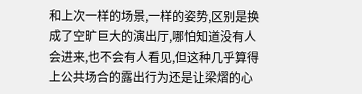和上次一样的场景,一样的姿势,区别是换成了空旷巨大的演出厅,哪怕知道没有人会进来,也不会有人看见,但这种几乎算得上公共场合的露出行为还是让梁熠的心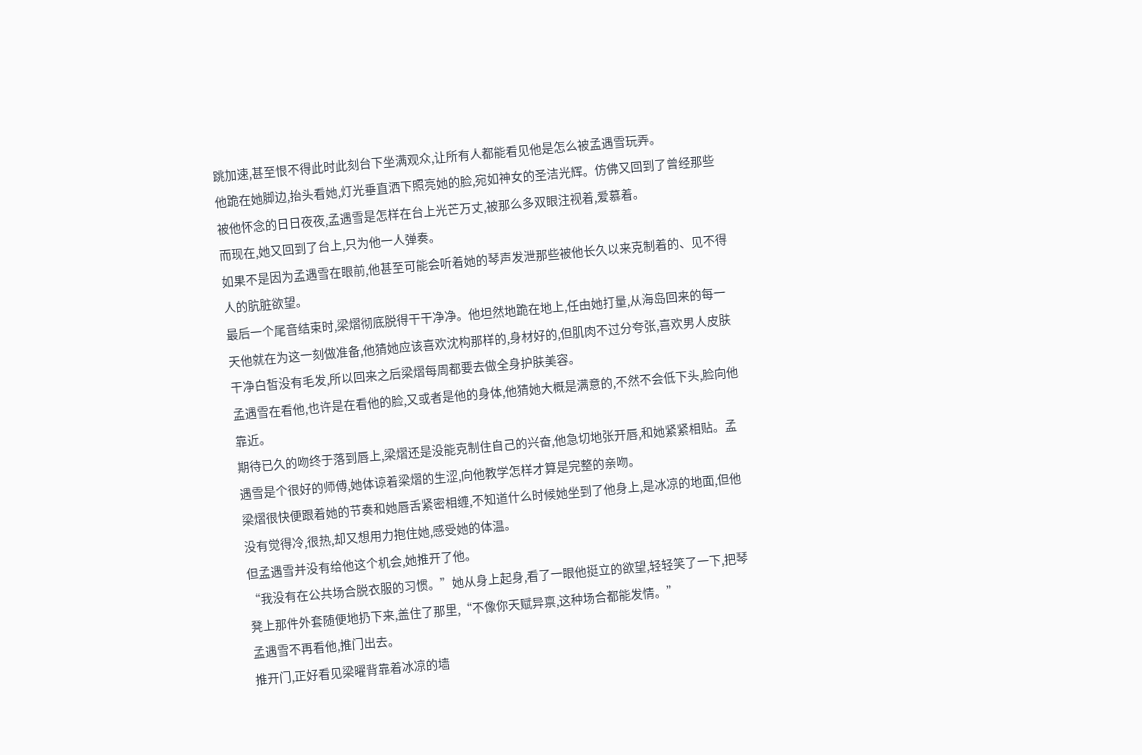跳加速,甚至恨不得此时此刻台下坐满观众,让所有人都能看见他是怎么被孟遇雪玩弄。
他跪在她脚边,抬头看她,灯光垂直洒下照亮她的脸,宛如神女的圣洁光辉。仿佛又回到了曾经那些被他怀念的日日夜夜,孟遇雪是怎样在台上光芒万丈,被那么多双眼注视着,爱慕着。
而现在,她又回到了台上,只为他一人弹奏。
如果不是因为孟遇雪在眼前,他甚至可能会听着她的琴声发泄那些被他长久以来克制着的、见不得人的肮脏欲望。
最后一个尾音结束时,梁熠彻底脱得干干净净。他坦然地跪在地上,任由她打量,从海岛回来的每一天他就在为这一刻做准备,他猜她应该喜欢沈构那样的,身材好的,但肌肉不过分夸张,喜欢男人皮肤干净白皙没有毛发,所以回来之后梁熠每周都要去做全身护肤美容。
孟遇雪在看他,也许是在看他的脸,又或者是他的身体,他猜她大概是满意的,不然不会低下头,脸向他靠近。
期待已久的吻终于落到唇上,梁熠还是没能克制住自己的兴奋,他急切地张开唇,和她紧紧相贴。孟遇雪是个很好的师傅,她体谅着梁熠的生涩,向他教学怎样才算是完整的亲吻。
梁熠很快便跟着她的节奏和她唇舌紧密相缠,不知道什么时候她坐到了他身上,是冰凉的地面,但他没有觉得冷,很热,却又想用力抱住她,感受她的体温。
但孟遇雪并没有给他这个机会,她推开了他。
“我没有在公共场合脱衣服的习惯。”她从身上起身,看了一眼他挺立的欲望,轻轻笑了一下,把琴凳上那件外套随便地扔下来,盖住了那里,“不像你天赋异禀,这种场合都能发情。”
孟遇雪不再看他,推门出去。
推开门,正好看见梁曜背靠着冰凉的墙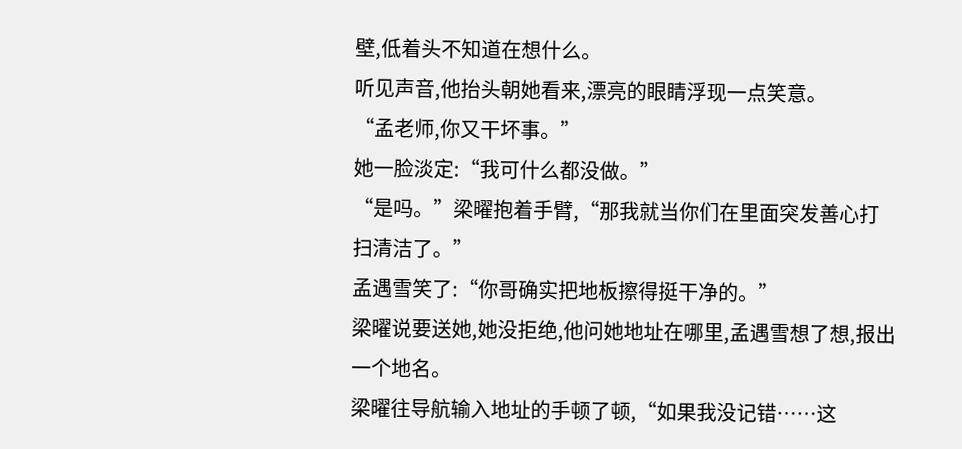壁,低着头不知道在想什么。
听见声音,他抬头朝她看来,漂亮的眼睛浮现一点笑意。
“孟老师,你又干坏事。”
她一脸淡定:“我可什么都没做。”
“是吗。”梁曜抱着手臂,“那我就当你们在里面突发善心打扫清洁了。”
孟遇雪笑了:“你哥确实把地板擦得挺干净的。”
梁曜说要送她,她没拒绝,他问她地址在哪里,孟遇雪想了想,报出一个地名。
梁曜往导航输入地址的手顿了顿,“如果我没记错……这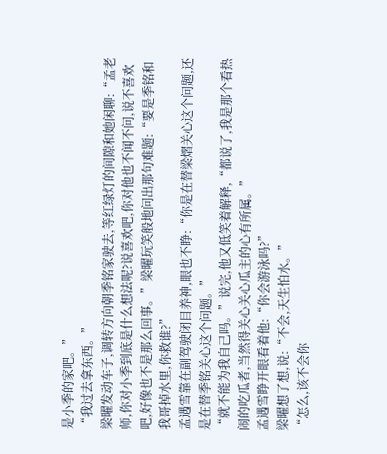是小季的家吧。”
“我过去拿东西。”
梁曜发动车子,调转方向朝季铭家驶去,等红绿灯的间隙和她闲聊:“孟老师,你对小季到底是什么想法呢?说喜欢吧,你对他也不闻不问,说不喜欢吧,好像也不是那么回事。”梁曜玩笑般地问出那句难题:“要是季铭和我哥掉水里,你救谁?”
孟遇雪靠在副驾驶闭目养神,眼也不睁:“你是在替梁熠关心这个问题,还是在替季铭关心这个问题。”
“就不能为我自己吗。”说完,他又低笑着解释,“都说了,我是那个看热闹的吃瓜者,当然得关心关心瓜主的心有所属。”
孟遇雪睁开眼看着他:“你会游泳吗?”
梁曜想了想,说:“不会,天生怕水。”
“怎么,该不会你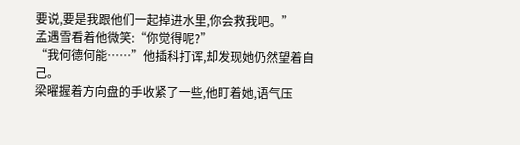要说,要是我跟他们一起掉进水里,你会救我吧。”
孟遇雪看着他微笑:“你觉得呢?”
“我何德何能……”他插科打诨,却发现她仍然望着自己。
梁曜握着方向盘的手收紧了一些,他盯着她,语气压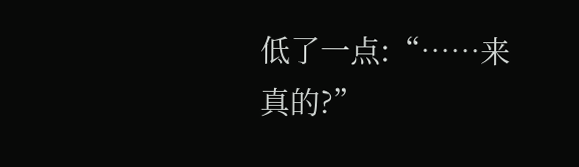低了一点:“……来真的?”